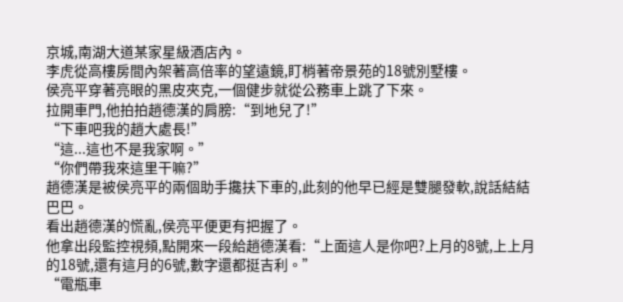京城,南湖大道某家星級酒店內。
李虎從高樓房間內架著高倍率的望遠鏡,盯梢著帝景苑的18號別墅樓。
侯亮平穿著亮眼的黑皮夾克,一個健步就從公務車上跳了下來。
拉開車門,他拍拍趙德漢的肩膀:“到地兒了!”
“下車吧我的趙大處長!”
“這...這也不是我家啊。”
“你們帶我來這里干嘛?”
趙德漢是被侯亮平的兩個助手攙扶下車的,此刻的他早已經是雙腿發軟,說話結結巴巴。
看出趙德漢的慌亂,侯亮平便更有把握了。
他拿出段監控視頻,點開來一段給趙德漢看:“上面這人是你吧?上月的8號,上上月的18號,還有這月的6號,數字還都挺吉利。”
“電瓶車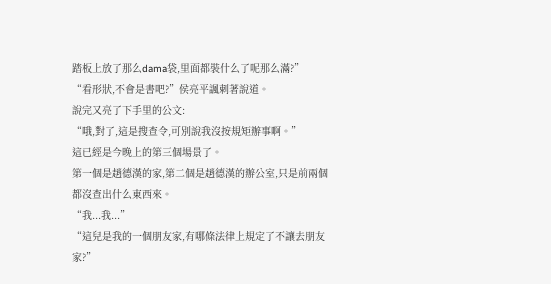踏板上放了那么dama袋,里面都裝什么了呢那么滿?”
“看形狀,不會是書吧?”侯亮平諷刺著說道。
說完又亮了下手里的公文:
“哦,對了,這是搜查令,可別說我沒按規矩辦事啊。”
這已經是今晚上的第三個場景了。
第一個是趙德漢的家,第二個是趙德漢的辦公室,只是前兩個都沒查出什么東西來。
“我...我...”
“這兒是我的一個朋友家,有哪條法律上規定了不讓去朋友家?”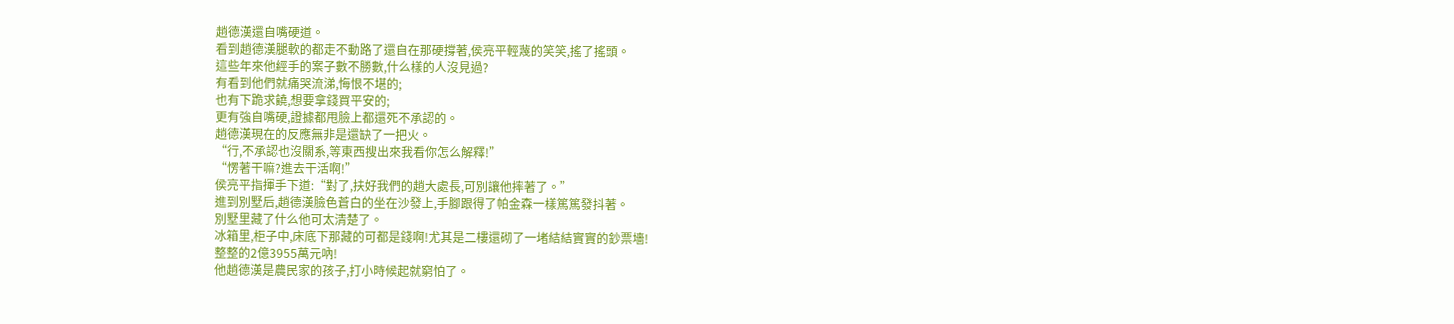趙德漢還自嘴硬道。
看到趙德漢腿軟的都走不動路了還自在那硬撐著,侯亮平輕蔑的笑笑,搖了搖頭。
這些年來他經手的案子數不勝數,什么樣的人沒見過?
有看到他們就痛哭流涕,悔恨不堪的;
也有下跪求饒,想要拿錢買平安的;
更有強自嘴硬,證據都甩臉上都還死不承認的。
趙德漢現在的反應無非是還缺了一把火。
“行,不承認也沒關系,等東西搜出來我看你怎么解釋!”
“愣著干嘛?進去干活啊!”
侯亮平指揮手下道:“對了,扶好我們的趙大處長,可別讓他摔著了。”
進到別墅后,趙德漢臉色蒼白的坐在沙發上,手腳跟得了帕金森一樣篤篤發抖著。
別墅里藏了什么他可太清楚了。
冰箱里,柜子中,床底下那藏的可都是錢啊!尤其是二樓還砌了一堵結結實實的鈔票墻!
整整的2億3955萬元吶!
他趙德漢是農民家的孩子,打小時候起就窮怕了。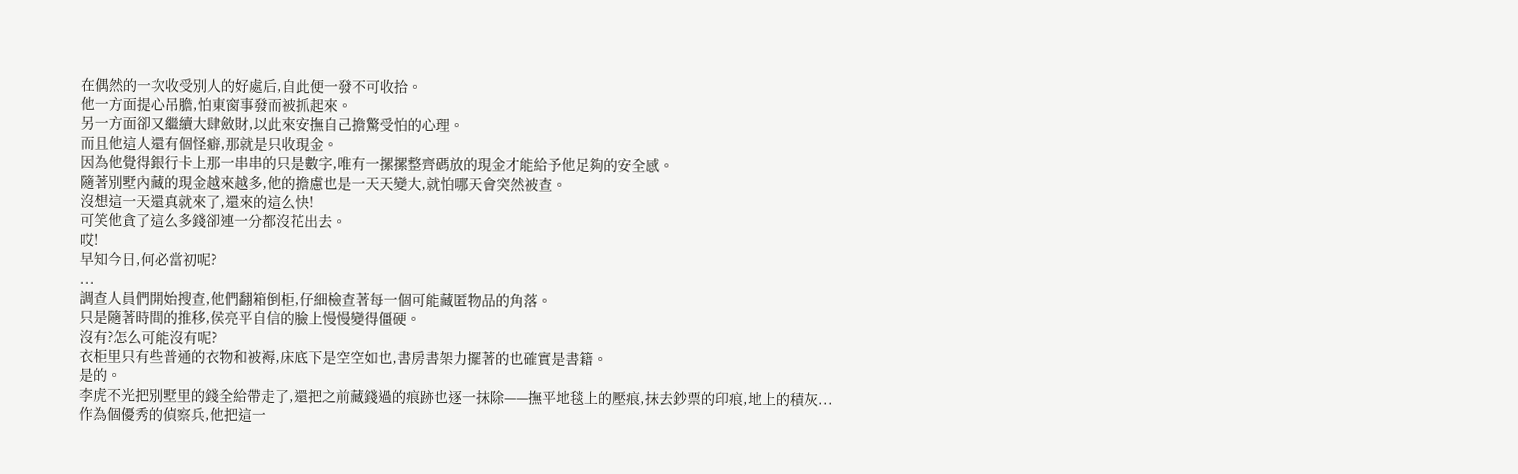在偶然的一次收受別人的好處后,自此便一發不可收拾。
他一方面提心吊膽,怕東窗事發而被抓起來。
另一方面卻又繼續大肆斂財,以此來安撫自己擔驚受怕的心理。
而且他這人還有個怪癖,那就是只收現金。
因為他覺得銀行卡上那一串串的只是數字,唯有一摞摞整齊碼放的現金才能給予他足夠的安全感。
隨著別墅內藏的現金越來越多,他的擔慮也是一天天變大,就怕哪天會突然被查。
沒想這一天還真就來了,還來的這么快!
可笑他貪了這么多錢卻連一分都沒花出去。
哎!
早知今日,何必當初呢?
...
調查人員們開始搜查,他們翻箱倒柜,仔細檢查著每一個可能藏匿物品的角落。
只是隨著時間的推移,侯亮平自信的臉上慢慢變得僵硬。
沒有?怎么可能沒有呢?
衣柜里只有些普通的衣物和被褥,床底下是空空如也,書房書架力擺著的也確實是書籍。
是的。
李虎不光把別墅里的錢全給帶走了,還把之前藏錢過的痕跡也逐一抹除——撫平地毯上的壓痕,抹去鈔票的印痕,地上的積灰...
作為個優秀的偵察兵,他把這一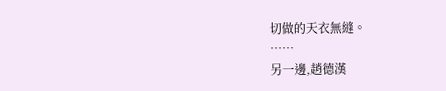切做的天衣無縫。
……
另一邊,趙德漢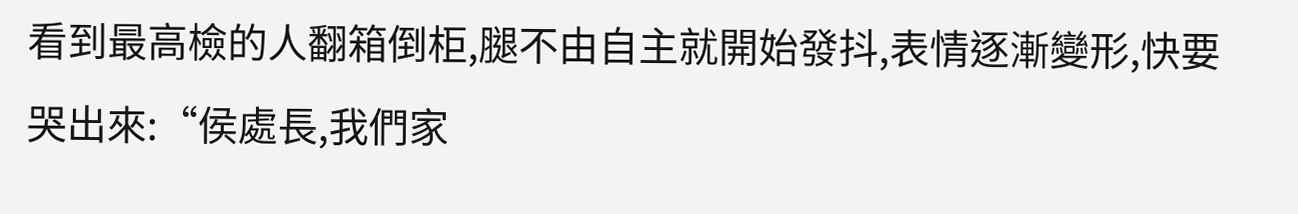看到最高檢的人翻箱倒柜,腿不由自主就開始發抖,表情逐漸變形,快要哭出來:“侯處長,我們家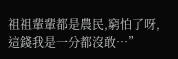祖祖輩輩都是農民,窮怕了呀,這錢我是一分都沒敢…”